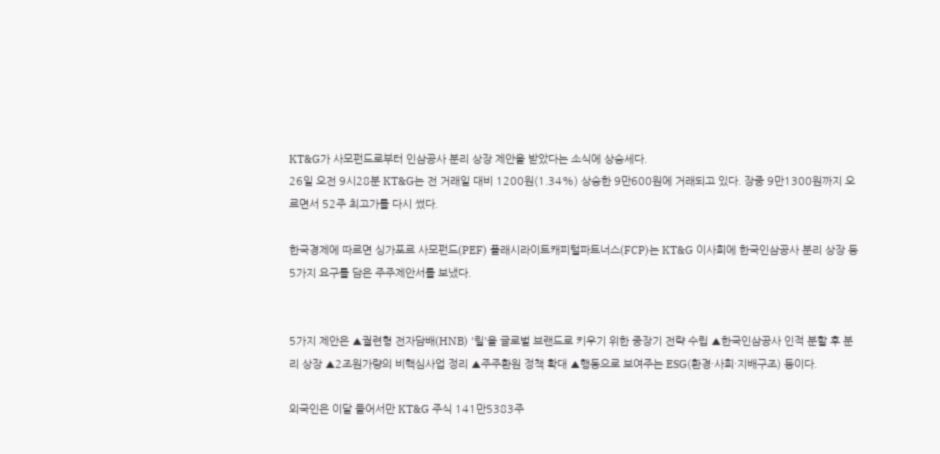KT&G가 사모펀드로부터 인삼공사 분리 상장 제안을 받았다는 소식에 상승세다.
26일 오전 9시28분 KT&G는 전 거래일 대비 1200원(1.34%) 상승한 9만600원에 거래되고 있다. 장중 9만1300원까지 오르면서 52주 최고가를 다시 썼다.

한국경제에 따르면 싱가포르 사모펀드(PEF) 플래시라이트캐피털파트너스(FCP)는 KT&G 이사회에 한국인삼공사 분리 상장 등 5가지 요구를 담은 주주제안서를 보냈다.


5가지 제안은 ▲궐련형 전자담배(HNB) '릴'을 글로벌 브랜드로 키우기 위한 중장기 전략 수립 ▲한국인삼공사 인적 분할 후 분리 상장 ▲2조원가량의 비핵심사업 정리 ▲주주환원 정책 확대 ▲행동으로 보여주는 ESG(환경·사회·지배구조) 등이다.

외국인은 이달 들어서만 KT&G 주식 141만5383주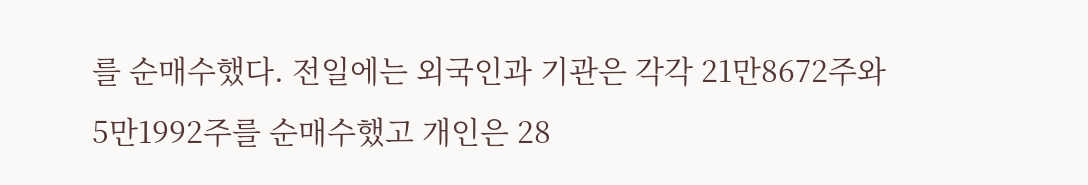를 순매수했다. 전일에는 외국인과 기관은 각각 21만8672주와 5만1992주를 순매수했고 개인은 28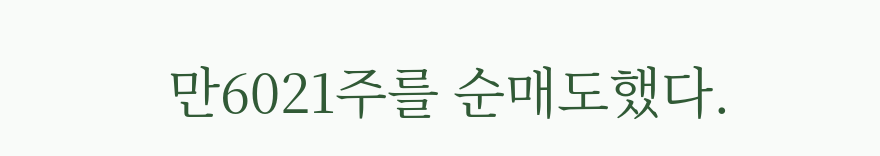만6021주를 순매도했다.